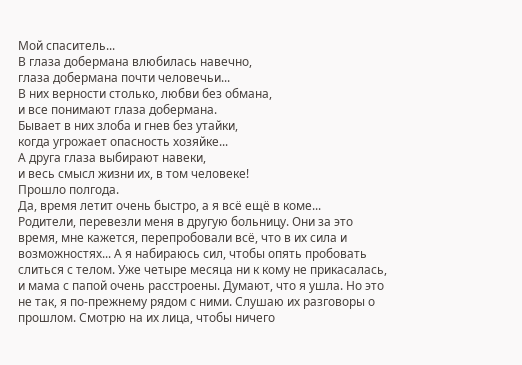Мой спаситель...
В глаза добермана влюбилась навечно,
глаза добермана почти человечьи...
В них верности столько, любви без обмана,
и все понимают глаза добермана.
Бывает в них злоба и гнев без утайки,
когда угрожает опасность хозяйке...
А друга глаза выбирают навеки,
и весь смысл жизни их, в том человеке!
Прошло полгода.
Да, время летит очень быстро, а я всё ещё в коме...
Родители, перевезли меня в другую больницу. Они за это время, мне кажется, перепробовали всё, что в их сила и возможностях... А я набираюсь сил, чтобы опять пробовать слиться с телом. Уже четыре месяца ни к кому не прикасалась, и мама с папой очень расстроены. Думают, что я ушла. Но это не так, я по-прежнему рядом с ними. Слушаю их разговоры о прошлом. Смотрю на их лица, чтобы ничего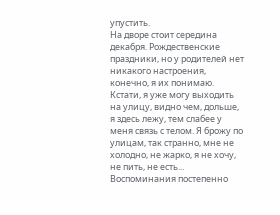упустить.
На дворе стоит середина декабря. Рождественские праздники, но у родителей нет никакого настроения, конечно, я их понимаю. Кстати, я уже могу выходить на улицу, видно чем, дольше, я здесь лежу, тем слабее у меня связь с телом. Я брожу по улицам, так странно, мне не холодно, не жарко, я не хочу, не пить, не есть... Воспоминания постепенно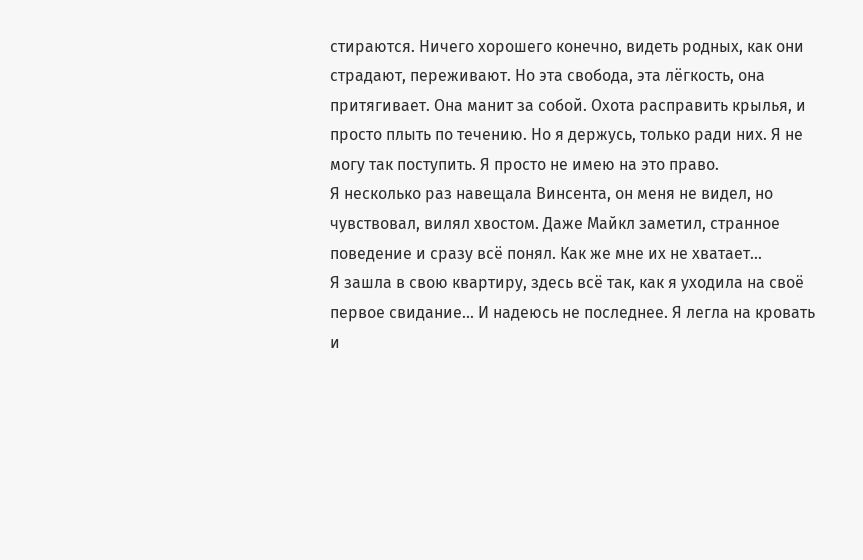стираются. Ничего хорошего конечно, видеть родных, как они страдают, переживают. Но эта свобода, эта лёгкость, она притягивает. Она манит за собой. Охота расправить крылья, и просто плыть по течению. Но я держусь, только ради них. Я не могу так поступить. Я просто не имею на это право.
Я несколько раз навещала Винсента, он меня не видел, но чувствовал, вилял хвостом. Даже Майкл заметил, странное поведение и сразу всё понял. Как же мне их не хватает...
Я зашла в свою квартиру, здесь всё так, как я уходила на своё первое свидание... И надеюсь не последнее. Я легла на кровать и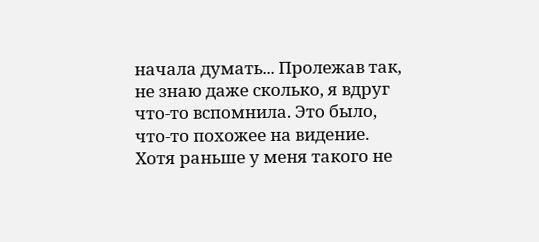начала думать... Пролежав так, не знаю даже сколько, я вдруг что-то вспомнила. Это было, что-то похожее на видение. Хотя раньше у меня такого не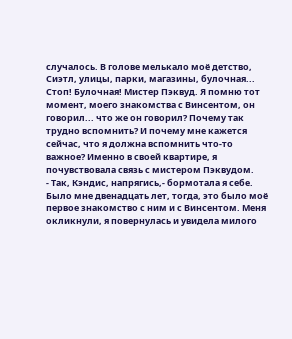случалось. В голове мелькало моё детство, Сиэтл, улицы, парки, магазины, булочная... Стоп! Булочная! Мистер Пэквуд. Я помню тот момент, моего знакомства с Винсентом, он говорил... что же он говорил? Почему так трудно вспомнить? И почему мне кажется сейчас, что я должна вспомнить что-то важное? Именно в своей квартире, я почувствовала связь с мистером Пэквудом.
- Так, Кэндис, напрягись,- бормотала я себе.
Было мне двенадцать лет, тогда, это было моё первое знакомство с ним и с Винсентом. Меня окликнули, я повернулась и увидела милого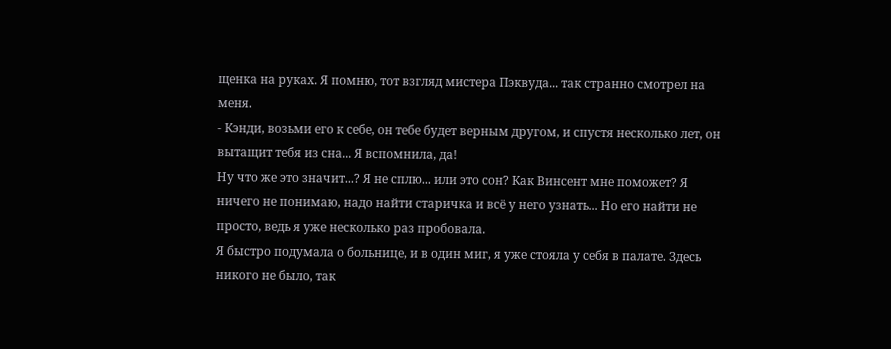щенка на руках. Я помню, тот взгляд мистера Пэквуда... так странно смотрел на меня.
- Кэнди, возьми его к себе, он тебе будет верным другом, и спустя несколько лет, он вытащит тебя из сна... Я вспомнила, да!
Ну что же это значит...? Я не сплю... или это сон? Как Винсент мне поможет? Я ничего не понимаю, надо найти старичка и всё у него узнать... Но его найти не просто, ведь я уже несколько раз пробовала.
Я быстро подумала о больнице, и в один миг, я уже стояла у себя в палате. Здесь никого не было, так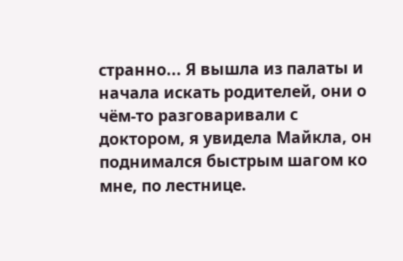странно... Я вышла из палаты и начала искать родителей, они о чём-то разговаривали с доктором, я увидела Майкла, он поднимался быстрым шагом ко мне, по лестнице.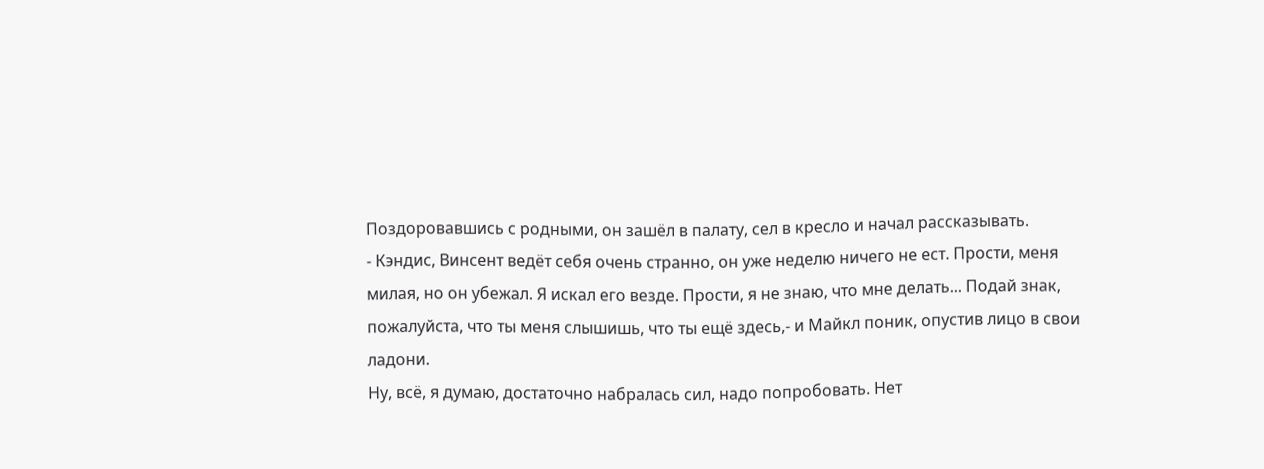Поздоровавшись с родными, он зашёл в палату, сел в кресло и начал рассказывать.
- Кэндис, Винсент ведёт себя очень странно, он уже неделю ничего не ест. Прости, меня милая, но он убежал. Я искал его везде. Прости, я не знаю, что мне делать... Подай знак, пожалуйста, что ты меня слышишь, что ты ещё здесь,- и Майкл поник, опустив лицо в свои ладони.
Ну, всё, я думаю, достаточно набралась сил, надо попробовать. Нет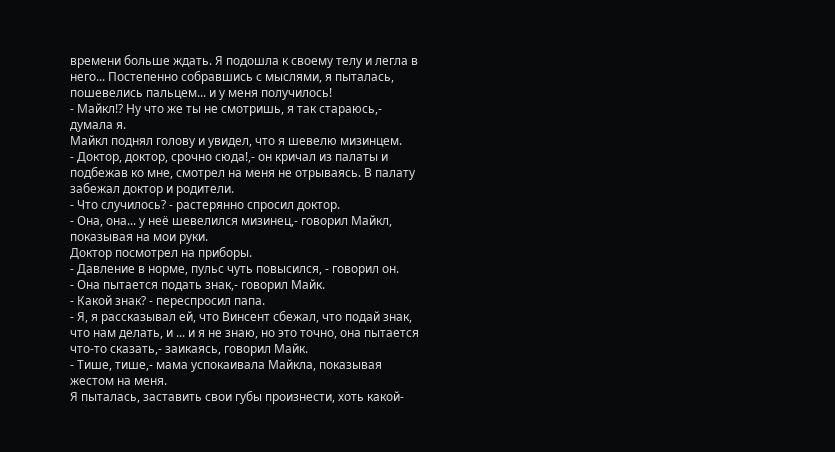времени больше ждать. Я подошла к своему телу и легла в него... Постепенно собравшись с мыслями, я пыталась, пошевелись пальцем... и у меня получилось!
- Майкл!? Ну что же ты не смотришь, я так стараюсь,- думала я.
Майкл поднял голову и увидел, что я шевелю мизинцем.
- Доктор, доктор, срочно сюда!,- он кричал из палаты и подбежав ко мне, смотрел на меня не отрываясь. В палату забежал доктор и родители.
- Что случилось? - растерянно спросил доктор.
- Она, она... у неё шевелился мизинец,- говорил Майкл, показывая на мои руки.
Доктор посмотрел на приборы.
- Давление в норме, пульс чуть повысился, - говорил он.
- Она пытается подать знак,- говорил Майк.
- Какой знак? - переспросил папа.
- Я, я рассказывал ей, что Винсент сбежал, что подай знак, что нам делать, и ... и я не знаю, но это точно, она пытается что-то сказать,- заикаясь, говорил Майк.
- Тише, тише,- мама успокаивала Майкла, показывая жестом на меня.
Я пыталась, заставить свои губы произнести, хоть какой-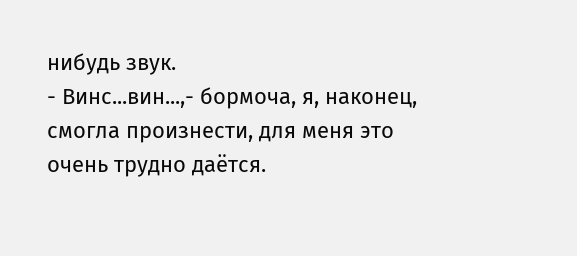нибудь звук.
- Винс...вин...,- бормоча, я, наконец, смогла произнести, для меня это очень трудно даётся.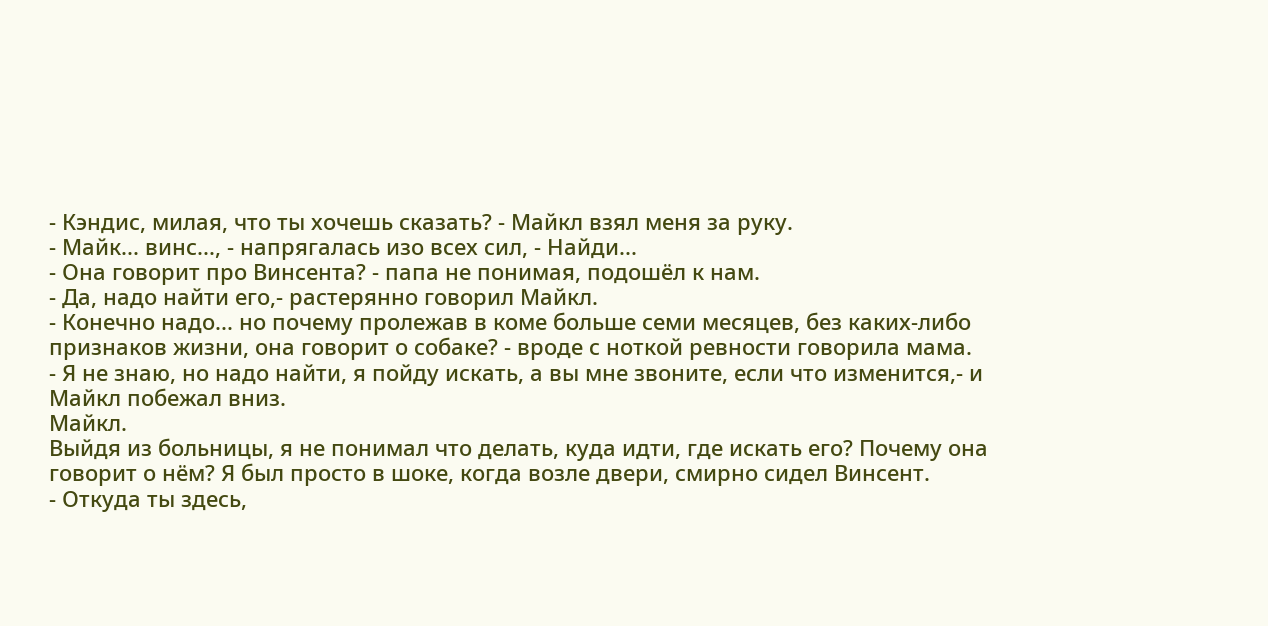- Кэндис, милая, что ты хочешь сказать? - Майкл взял меня за руку.
- Майк... винс..., - напрягалась изо всех сил, - Найди...
- Она говорит про Винсента? - папа не понимая, подошёл к нам.
- Да, надо найти его,- растерянно говорил Майкл.
- Конечно надо... но почему пролежав в коме больше семи месяцев, без каких-либо признаков жизни, она говорит о собаке? - вроде с ноткой ревности говорила мама.
- Я не знаю, но надо найти, я пойду искать, а вы мне звоните, если что изменится,- и Майкл побежал вниз.
Майкл.
Выйдя из больницы, я не понимал что делать, куда идти, где искать его? Почему она говорит о нём? Я был просто в шоке, когда возле двери, смирно сидел Винсент.
- Откуда ты здесь,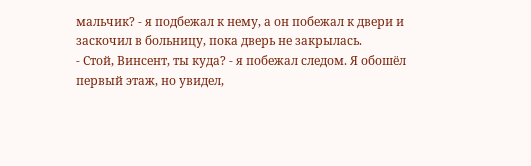мальчик? - я подбежал к нему, а он побежал к двери и заскочил в больницу, пока дверь не закрылась.
- Стой, Винсент, ты куда? - я побежал следом. Я обошёл первый этаж, но увидел,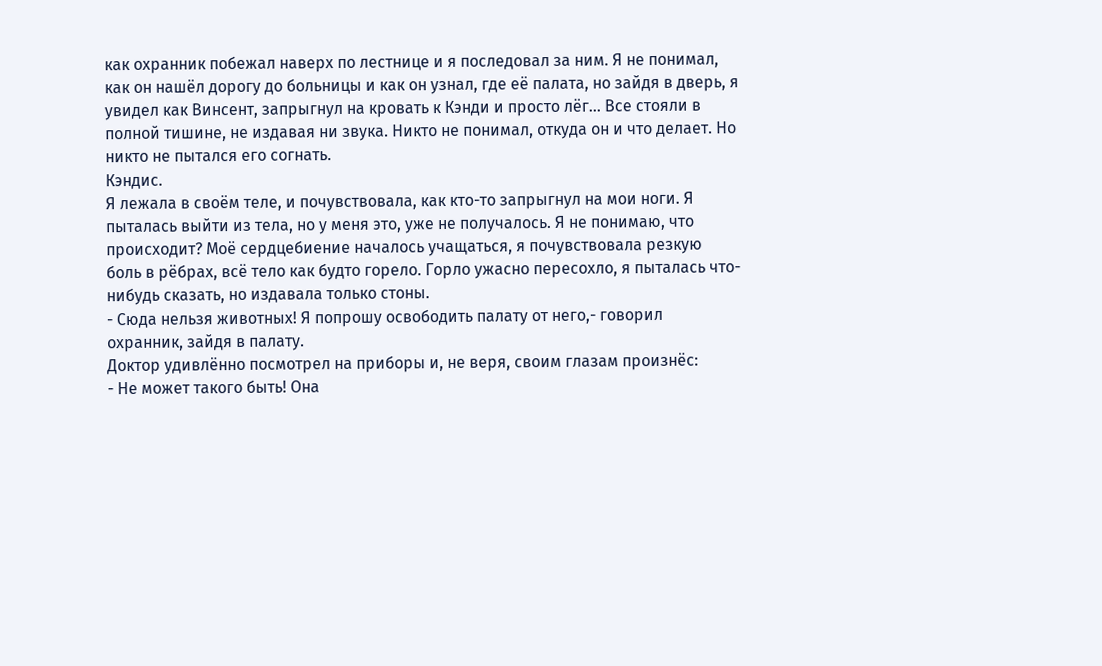как охранник побежал наверх по лестнице и я последовал за ним. Я не понимал, как он нашёл дорогу до больницы и как он узнал, где её палата, но зайдя в дверь, я увидел как Винсент, запрыгнул на кровать к Кэнди и просто лёг... Все стояли в полной тишине, не издавая ни звука. Никто не понимал, откуда он и что делает. Но никто не пытался его согнать.
Кэндис.
Я лежала в своём теле, и почувствовала, как кто-то запрыгнул на мои ноги. Я пыталась выйти из тела, но у меня это, уже не получалось. Я не понимаю, что происходит? Моё сердцебиение началось учащаться, я почувствовала резкую боль в рёбрах, всё тело как будто горело. Горло ужасно пересохло, я пыталась что-нибудь сказать, но издавала только стоны.
- Сюда нельзя животных! Я попрошу освободить палату от него,- говорил охранник, зайдя в палату.
Доктор удивлённо посмотрел на приборы и, не веря, своим глазам произнёс:
- Не может такого быть! Она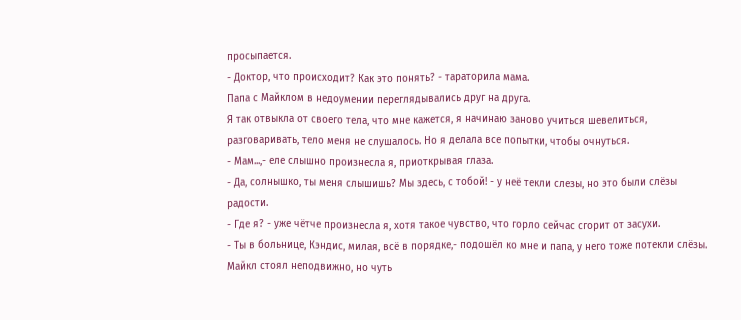просыпается.
- Доктор, что происходит? Как это понять? - тараторила мама.
Папа с Майклом в недоумении переглядывались друг на друга.
Я так отвыкла от своего тела, что мне кажется, я начинаю заново учиться шевелиться, разговаривать, тело меня не слушалось. Но я делала все попытки, чтобы очнуться.
- Мам...,- еле слышно произнесла я, приоткрывая глаза.
- Да, солнышко, ты меня слышишь? Мы здесь, с тобой! - у неё текли слезы, но это были слёзы радости.
- Где я? - уже чётче произнесла я, хотя такое чувство, что горло сейчас сгорит от засухи.
- Ты в больнице, Кэндис, милая, всё в порядке,- подошёл ко мне и папа, у него тоже потекли слёзы.
Майкл стоял неподвижно, но чуть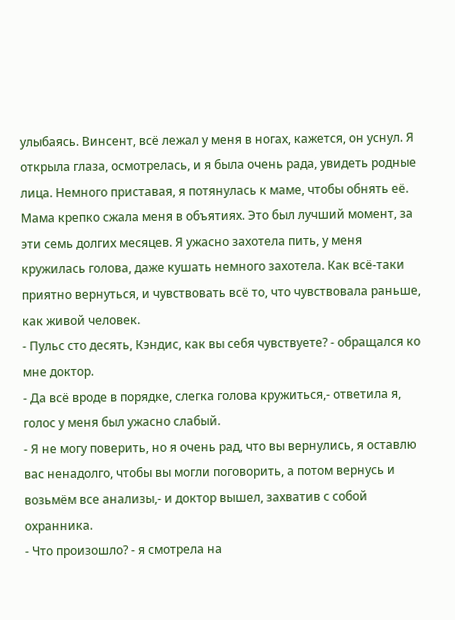улыбаясь. Винсент, всё лежал у меня в ногах, кажется, он уснул. Я открыла глаза, осмотрелась, и я была очень рада, увидеть родные лица. Немного приставая, я потянулась к маме, чтобы обнять её. Мама крепко сжала меня в объятиях. Это был лучший момент, за эти семь долгих месяцев. Я ужасно захотела пить, у меня кружилась голова, даже кушать немного захотела. Как всё-таки приятно вернуться, и чувствовать всё то, что чувствовала раньше, как живой человек.
- Пульс сто десять, Кэндис, как вы себя чувствуете? - обращался ко мне доктор.
- Да всё вроде в порядке, слегка голова кружиться,- ответила я, голос у меня был ужасно слабый.
- Я не могу поверить, но я очень рад, что вы вернулись, я оставлю вас ненадолго, чтобы вы могли поговорить, а потом вернусь и возьмём все анализы,- и доктор вышел, захватив с собой охранника.
- Что произошло? - я смотрела на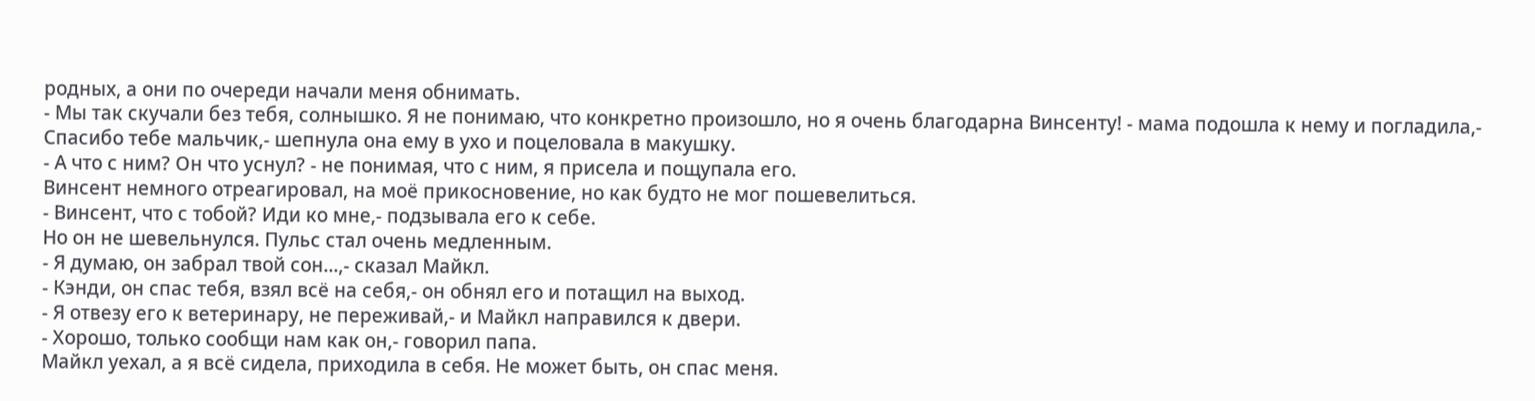родных, а они по очереди начали меня обнимать.
- Мы так скучали без тебя, солнышко. Я не понимаю, что конкретно произошло, но я очень благодарна Винсенту! - мама подошла к нему и погладила,- Спасибо тебе мальчик,- шепнула она ему в ухо и поцеловала в макушку.
- А что с ним? Он что уснул? - не понимая, что с ним, я присела и пощупала его.
Винсент немного отреагировал, на моё прикосновение, но как будто не мог пошевелиться.
- Винсент, что с тобой? Иди ко мне,- подзывала его к себе.
Но он не шевельнулся. Пульс стал очень медленным.
- Я думаю, он забрал твой сон...,- сказал Майкл.
- Кэнди, он спас тебя, взял всё на себя,- он обнял его и потащил на выход.
- Я отвезу его к ветеринару, не переживай,- и Майкл направился к двери.
- Хорошо, только сообщи нам как он,- говорил папа.
Майкл уехал, а я всё сидела, приходила в себя. Не может быть, он спас меня.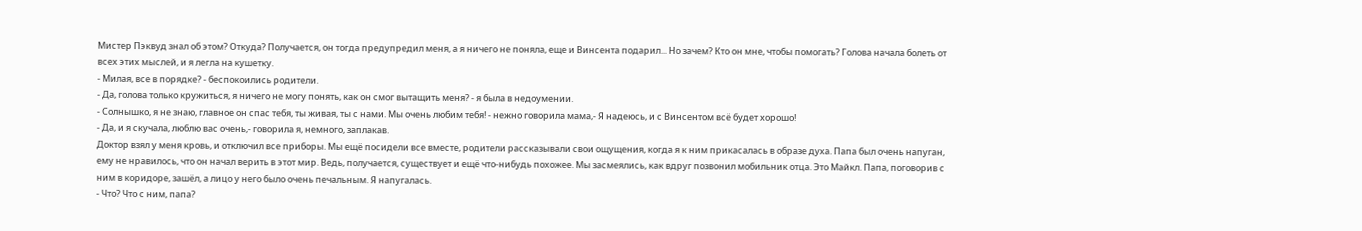Мистер Пэквуд знал об этом? Откуда? Получается, он тогда предупредил меня, а я ничего не поняла, еще и Винсента подарил... Но зачем? Кто он мне, чтобы помогать? Голова начала болеть от всех этих мыслей, и я легла на кушетку.
- Милая, все в порядке? - беспокоились родители.
- Да, голова только кружиться, я ничего не могу понять, как он смог вытащить меня? - я была в недоумении.
- Солнышко, я не знаю, главное он спас тебя, ты живая, ты с нами. Мы очень любим тебя! - нежно говорила мама,- Я надеюсь, и с Винсентом всё будет хорошо!
- Да, и я скучала, люблю вас очень,- говорила я, немного, заплакав.
Доктор взял у меня кровь, и отключил все приборы. Мы ещё посидели все вместе, родители рассказывали свои ощущения, когда я к ним прикасалась в образе духа. Папа был очень напуган, ему не нравилось, что он начал верить в этот мир. Ведь, получается, существует и ещё что-нибудь похожее. Мы засмеялись, как вдруг позвонил мобильник отца. Это Майкл. Папа, поговорив с ним в коридоре, зашёл, а лицо у него было очень печальным. Я напугалась.
- Что? Что с ним, папа?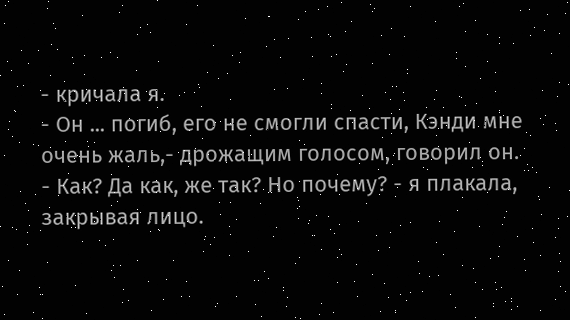- кричала я.
- Он ... погиб, его не смогли спасти, Кэнди мне очень жаль,- дрожащим голосом, говорил он.
- Как? Да как, же так? Но почему? - я плакала, закрывая лицо.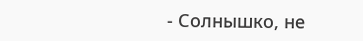- Солнышко, не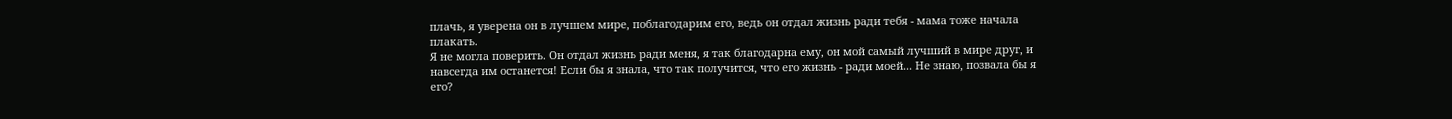плачь, я уверена он в лучшем мире, поблагодарим его, ведь он отдал жизнь ради тебя - мама тоже начала плакать.
Я не могла поверить. Он отдал жизнь ради меня, я так благодарна ему, он мой самый лучший в мире друг, и навсегда им останется! Если бы я знала, что так получится, что его жизнь - ради моей... Не знаю, позвала бы я его?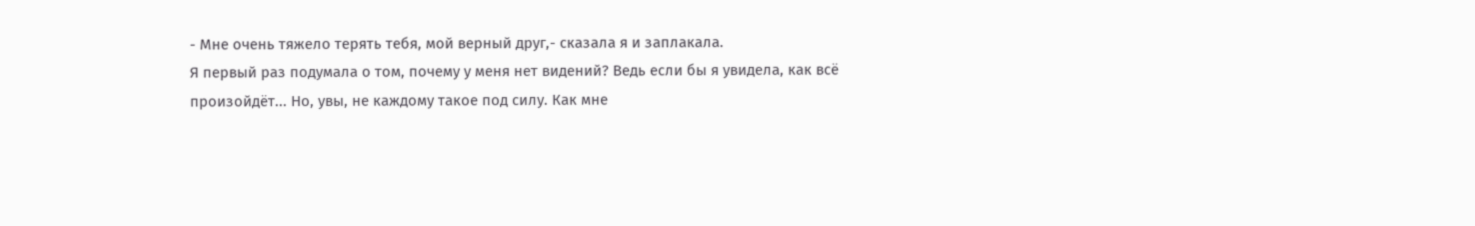- Мне очень тяжело терять тебя, мой верный друг,- сказала я и заплакала.
Я первый раз подумала о том, почему у меня нет видений? Ведь если бы я увидела, как всё произойдёт... Но, увы, не каждому такое под силу. Как мне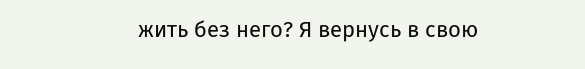жить без него? Я вернусь в свою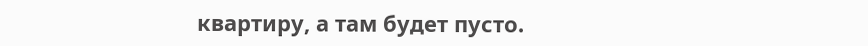квартиру, а там будет пусто.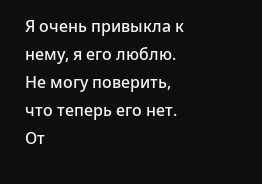Я очень привыкла к нему, я его люблю. Не могу поверить, что теперь его нет.
От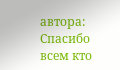автора: Спасибо всем кто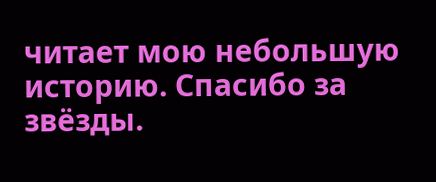читает мою небольшую историю. Спасибо за звёзды.